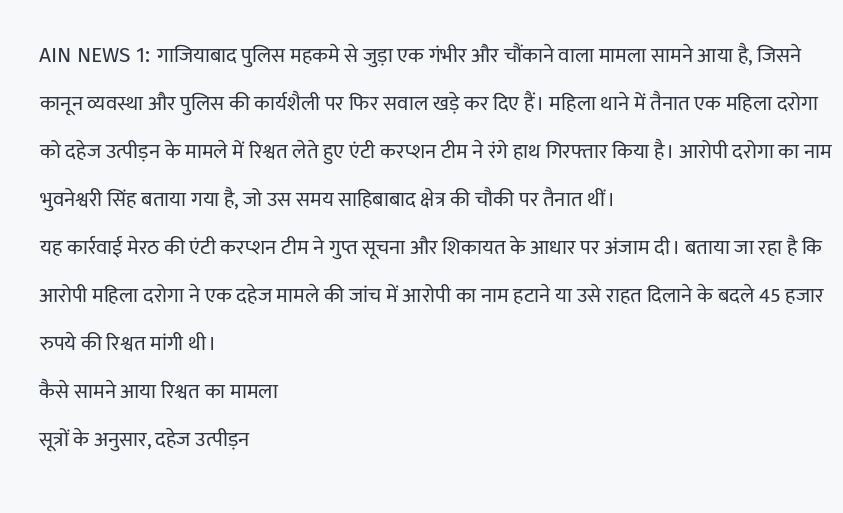AIN NEWS 1: गाजियाबाद पुलिस महकमे से जुड़ा एक गंभीर और चौंकाने वाला मामला सामने आया है, जिसने कानून व्यवस्था और पुलिस की कार्यशैली पर फिर सवाल खड़े कर दिए हैं। महिला थाने में तैनात एक महिला दरोगा को दहेज उत्पीड़न के मामले में रिश्वत लेते हुए एंटी करप्शन टीम ने रंगे हाथ गिरफ्तार किया है। आरोपी दरोगा का नाम भुवनेश्वरी सिंह बताया गया है, जो उस समय साहिबाबाद क्षेत्र की चौकी पर तैनात थीं।
यह कार्रवाई मेरठ की एंटी करप्शन टीम ने गुप्त सूचना और शिकायत के आधार पर अंजाम दी। बताया जा रहा है कि आरोपी महिला दरोगा ने एक दहेज मामले की जांच में आरोपी का नाम हटाने या उसे राहत दिलाने के बदले 45 हजार रुपये की रिश्वत मांगी थी।
कैसे सामने आया रिश्वत का मामला
सूत्रों के अनुसार, दहेज उत्पीड़न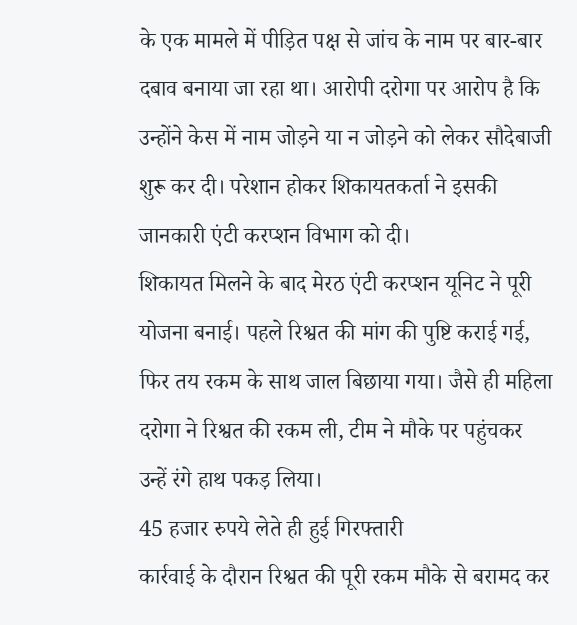के एक मामले में पीड़ित पक्ष से जांच के नाम पर बार-बार दबाव बनाया जा रहा था। आरोपी दरोगा पर आरोप है कि उन्होंने केस में नाम जोड़ने या न जोड़ने को लेकर सौदेबाजी शुरू कर दी। परेशान होकर शिकायतकर्ता ने इसकी जानकारी एंटी करप्शन विभाग को दी।
शिकायत मिलने के बाद मेरठ एंटी करप्शन यूनिट ने पूरी योजना बनाई। पहले रिश्वत की मांग की पुष्टि कराई गई, फिर तय रकम के साथ जाल बिछाया गया। जैसे ही महिला दरोगा ने रिश्वत की रकम ली, टीम ने मौके पर पहुंचकर उन्हें रंगे हाथ पकड़ लिया।
45 हजार रुपये लेते ही हुई गिरफ्तारी
कार्रवाई के दौरान रिश्वत की पूरी रकम मौके से बरामद कर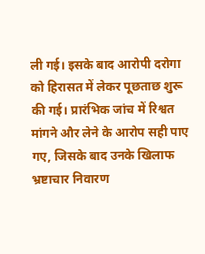ली गई। इसके बाद आरोपी दरोगा को हिरासत में लेकर पूछताछ शुरू की गई। प्रारंभिक जांच में रिश्वत मांगने और लेने के आरोप सही पाए गए, जिसके बाद उनके खिलाफ भ्रष्टाचार निवारण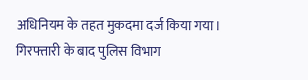अधिनियम के तहत मुकदमा दर्ज किया गया।
गिरफ्तारी के बाद पुलिस विभाग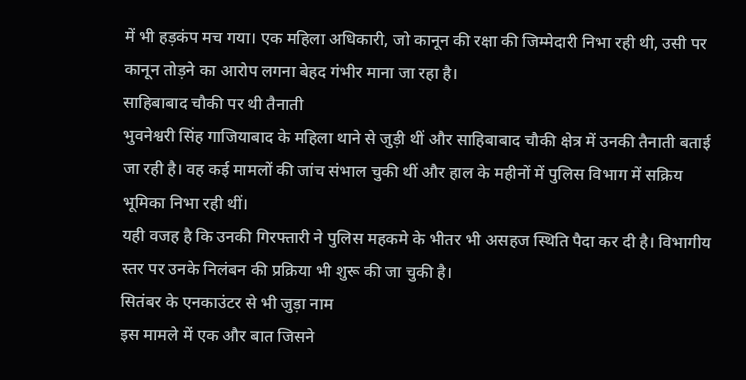में भी हड़कंप मच गया। एक महिला अधिकारी, जो कानून की रक्षा की जिम्मेदारी निभा रही थी, उसी पर कानून तोड़ने का आरोप लगना बेहद गंभीर माना जा रहा है।
साहिबाबाद चौकी पर थी तैनाती
भुवनेश्वरी सिंह गाजियाबाद के महिला थाने से जुड़ी थीं और साहिबाबाद चौकी क्षेत्र में उनकी तैनाती बताई जा रही है। वह कई मामलों की जांच संभाल चुकी थीं और हाल के महीनों में पुलिस विभाग में सक्रिय भूमिका निभा रही थीं।
यही वजह है कि उनकी गिरफ्तारी ने पुलिस महकमे के भीतर भी असहज स्थिति पैदा कर दी है। विभागीय स्तर पर उनके निलंबन की प्रक्रिया भी शुरू की जा चुकी है।
सितंबर के एनकाउंटर से भी जुड़ा नाम
इस मामले में एक और बात जिसने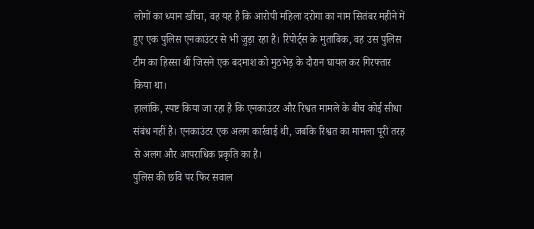लोगों का ध्यान खींचा, वह यह है कि आरोपी महिला दरोगा का नाम सितंबर महीने में हुए एक पुलिस एनकाउंटर से भी जुड़ा रहा है। रिपोर्ट्स के मुताबिक, वह उस पुलिस टीम का हिस्सा थीं जिसने एक बदमाश को मुठभेड़ के दौरान घायल कर गिरफ्तार किया था।
हालांकि, स्पष्ट किया जा रहा है कि एनकाउंटर और रिश्वत मामले के बीच कोई सीधा संबंध नहीं है। एनकाउंटर एक अलग कार्रवाई थी, जबकि रिश्वत का मामला पूरी तरह से अलग और आपराधिक प्रकृति का है।
पुलिस की छवि पर फिर सवाल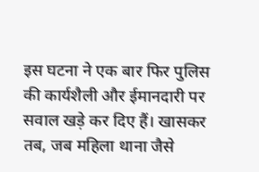इस घटना ने एक बार फिर पुलिस की कार्यशैली और ईमानदारी पर सवाल खड़े कर दिए हैं। खासकर तब, जब महिला थाना जैसे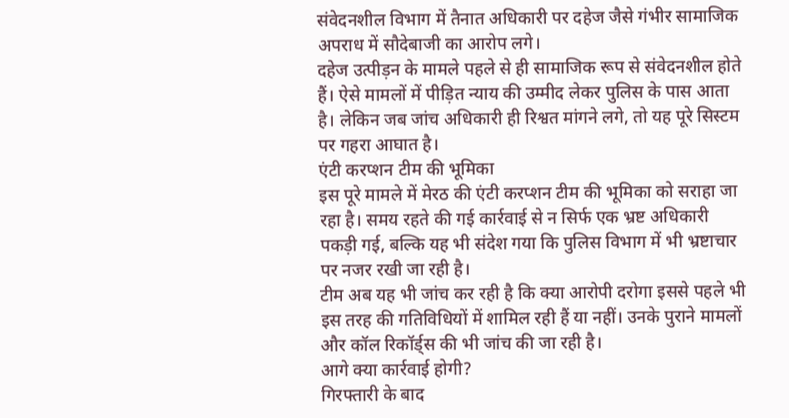संवेदनशील विभाग में तैनात अधिकारी पर दहेज जैसे गंभीर सामाजिक अपराध में सौदेबाजी का आरोप लगे।
दहेज उत्पीड़न के मामले पहले से ही सामाजिक रूप से संवेदनशील होते हैं। ऐसे मामलों में पीड़ित न्याय की उम्मीद लेकर पुलिस के पास आता है। लेकिन जब जांच अधिकारी ही रिश्वत मांगने लगे, तो यह पूरे सिस्टम पर गहरा आघात है।
एंटी करप्शन टीम की भूमिका
इस पूरे मामले में मेरठ की एंटी करप्शन टीम की भूमिका को सराहा जा रहा है। समय रहते की गई कार्रवाई से न सिर्फ एक भ्रष्ट अधिकारी पकड़ी गई, बल्कि यह भी संदेश गया कि पुलिस विभाग में भी भ्रष्टाचार पर नजर रखी जा रही है।
टीम अब यह भी जांच कर रही है कि क्या आरोपी दरोगा इससे पहले भी इस तरह की गतिविधियों में शामिल रही हैं या नहीं। उनके पुराने मामलों और कॉल रिकॉर्ड्स की भी जांच की जा रही है।
आगे क्या कार्रवाई होगी?
गिरफ्तारी के बाद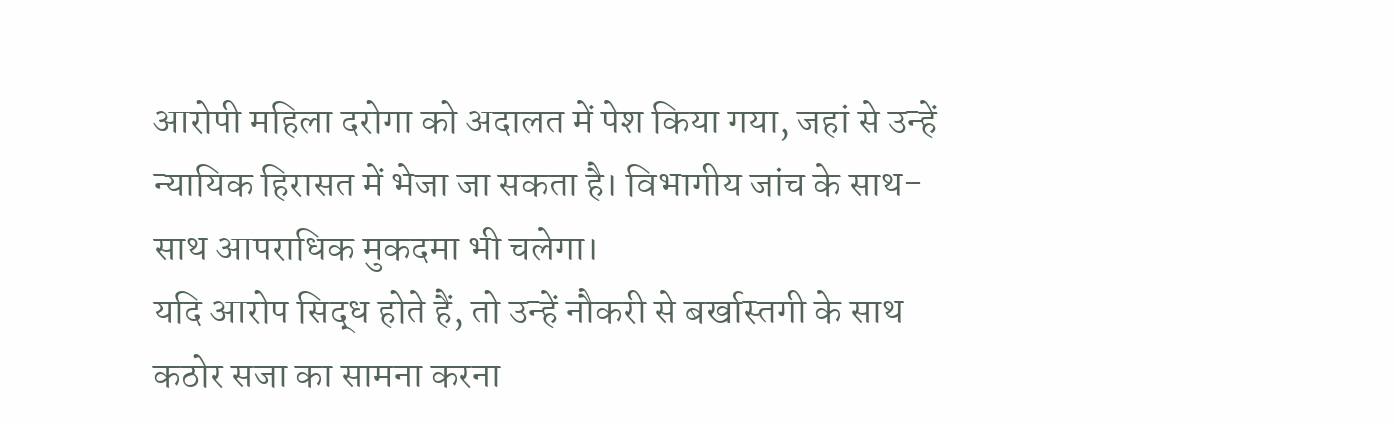आरोपी महिला दरोगा को अदालत में पेश किया गया, जहां से उन्हें न्यायिक हिरासत में भेजा जा सकता है। विभागीय जांच के साथ-साथ आपराधिक मुकदमा भी चलेगा।
यदि आरोप सिद्ध होते हैं, तो उन्हें नौकरी से बर्खास्तगी के साथ कठोर सजा का सामना करना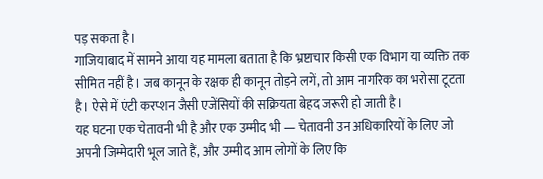पड़ सकता है।
गाजियाबाद में सामने आया यह मामला बताता है कि भ्रष्टाचार किसी एक विभाग या व्यक्ति तक सीमित नहीं है। जब कानून के रक्षक ही कानून तोड़ने लगें, तो आम नागरिक का भरोसा टूटता है। ऐसे में एंटी करप्शन जैसी एजेंसियों की सक्रियता बेहद जरूरी हो जाती है।
यह घटना एक चेतावनी भी है और एक उम्मीद भी — चेतावनी उन अधिकारियों के लिए जो अपनी जिम्मेदारी भूल जाते हैं, और उम्मीद आम लोगों के लिए कि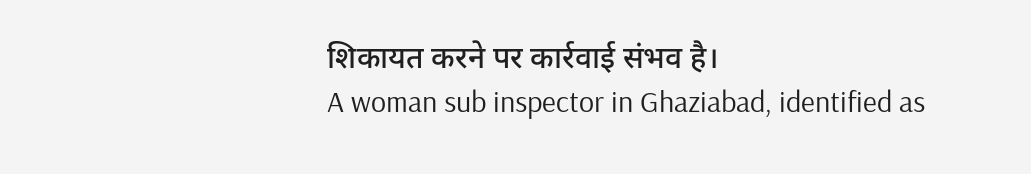शिकायत करने पर कार्रवाई संभव है।
A woman sub inspector in Ghaziabad, identified as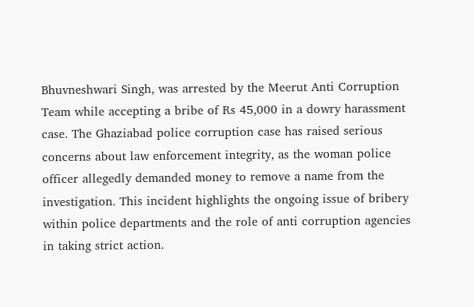Bhuvneshwari Singh, was arrested by the Meerut Anti Corruption Team while accepting a bribe of Rs 45,000 in a dowry harassment case. The Ghaziabad police corruption case has raised serious concerns about law enforcement integrity, as the woman police officer allegedly demanded money to remove a name from the investigation. This incident highlights the ongoing issue of bribery within police departments and the role of anti corruption agencies in taking strict action.